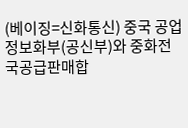(베이징=신화통신) 중국 공업정보화부(공신부)와 중화전국공급판매합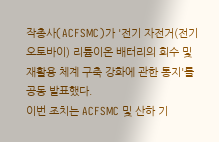작총사(ACFSMC)가 '전기 자전거(전기 오토바이) 리튬이온 배터리의 회수 및 재활용 체계 구축 강화에 관한 통지'를 공동 발표했다.
이번 조치는 ACFSMC 및 산하 기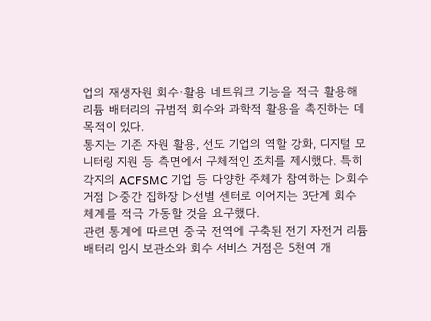업의 재생자원 회수·활용 네트워크 기능을 적극 활용해 리튬 배터리의 규범적 회수와 과학적 활용을 촉진하는 데 목적이 있다.
통지는 기존 자원 활용, 선도 기업의 역할 강화, 디지털 모니터링 지원 등 측면에서 구체적인 조치를 제시했다. 특히 각지의 ACFSMC 기업 등 다양한 주체가 참여하는 ▷회수 거점 ▷중간 집하장 ▷선별 센터로 이어지는 3단계 회수 체계를 적극 가동할 것을 요구했다.
관련 통계에 따르면 중국 전역에 구축된 전기 자전거 리튬 배터리 임시 보관소와 회수 서비스 거점은 5천여 개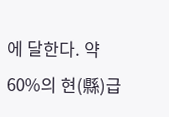에 달한다. 약 60%의 현(縣)급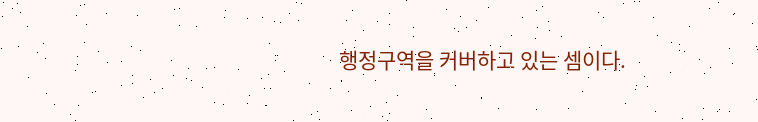행정구역을 커버하고 있는 셈이다.